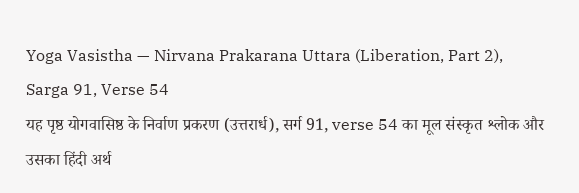Yoga Vasistha — Nirvana Prakarana Uttara (Liberation, Part 2), Sarga 91, Verse 54
यह पृष्ठ योगवासिष्ठ के निर्वाण प्रकरण (उत्तरार्ध), सर्ग 91, verse 54 का मूल संस्कृत श्लोक और उसका हिंदी अर्थ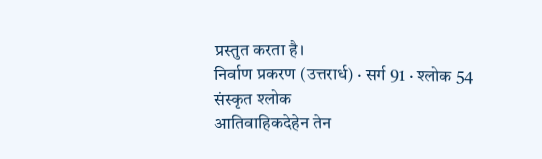प्रस्तुत करता है।
निर्वाण प्रकरण (उत्तरार्ध) · सर्ग 91 · श्लोक 54
संस्कृत श्लोक
आतिवाहिकदेहेन तेन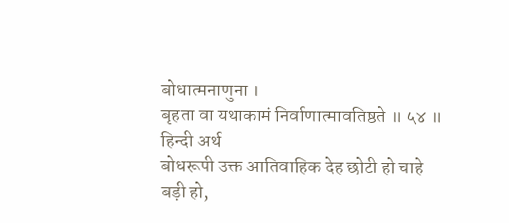बोधात्मनाणुना ।
बृहता वा यथाकामं निर्वाणात्मावतिष्ठते ॥ ५४ ॥
हिन्दी अर्थ
बोधरूपी उक्त आतिवाहिक देह छोटी हो चाहे
बड़ी हो,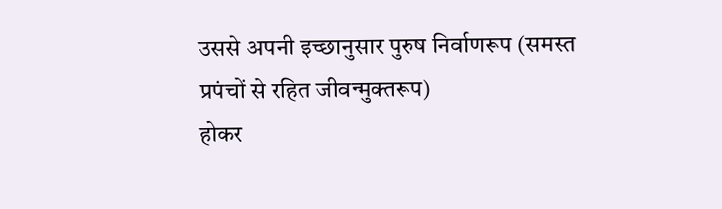उससे अपनी इच्छानुसार पुरुष निर्वाणरूप (समस्त प्रपंचों से रहित जीवन्मुक्तरूप)
होकर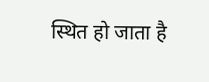स्थित हो जाता है